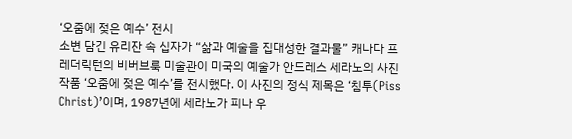‘오줌에 젖은 예수’ 전시
소변 담긴 유리잔 속 십자가 “삶과 예술을 집대성한 결과물” 캐나다 프레더릭턴의 비버브룩 미술관이 미국의 예술가 안드레스 세라노의 사진 작품 ‘오줌에 젖은 예수’를 전시했다. 이 사진의 정식 제목은 ‘침투(Piss Christ)’이며, 1987년에 세라노가 피나 우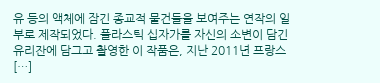유 등의 액체에 잠긴 종교적 물건들을 보여주는 연작의 일부로 제작되었다. 플라스틱 십자가를 자신의 소변이 담긴 유리잔에 담그고 촬영한 이 작품은, 지난 2011년 프랑스 […]